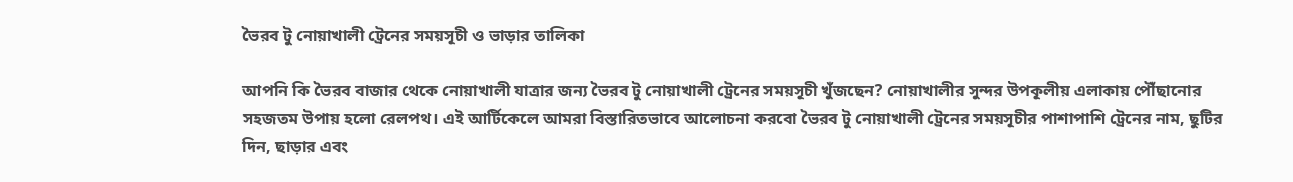ভৈরব টু নোয়াখালী ট্রেনের সময়সূচী ও ভাড়ার তালিকা

আপনি কি ভৈরব বাজার থেকে নোয়াখালী যাত্রার জন্য ভৈরব টু নোয়াখালী ট্রেনের সময়সূচী খুঁজছেন? নোয়াখালীর সুন্দর উপকূলীয় এলাকায় পৌঁছানোর সহজতম উপায় হলো রেলপথ। এই আর্টিকেলে আমরা বিস্তারিতভাবে আলোচনা করবো ভৈরব টু নোয়াখালী ট্রেনের সময়সূচীর পাশাপাশি ট্রেনের নাম, ছুটির দিন, ছাড়ার এবং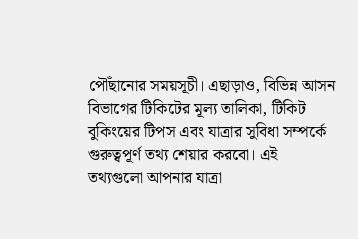পৌঁছানোর সময়সূচী। এছাড়াও, বিভিন্ন আসন বিভাগের টিকিটের মূল্য তালিকা, টিকিট বুকিংয়ের টিপস এবং যাত্রার সুবিধা সম্পর্কে গুরুত্বপূর্ণ তথ্য শেয়ার করবো। এই তথ্যগুলো আপনার যাত্রা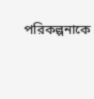পরিকল্পনাকে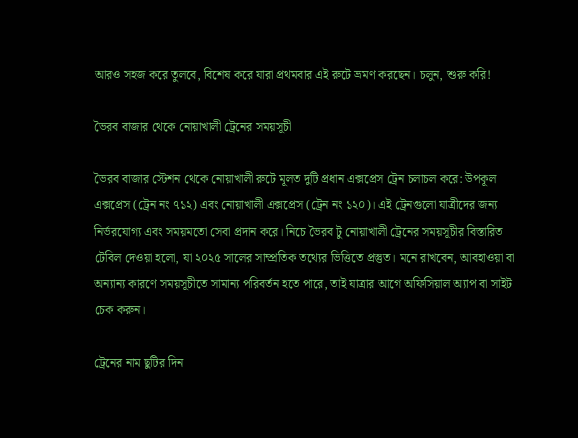আরও সহজ করে তুলবে, বিশেষ করে যারা প্রথমবার এই রুটে ভ্রমণ করছেন। চলুন, শুরু করি!

ভৈরব বাজার থেকে নোয়াখালী ট্রেনের সময়সূচী

ভৈরব বাজার স্টেশন থেকে নোয়াখালী রুটে মূলত দুটি প্রধান এক্সপ্রেস ট্রেন চলাচল করে: উপকূল এক্সপ্রেস (ট্রেন নং ৭১২) এবং নোয়াখালী এক্সপ্রেস (ট্রেন নং ১২০)। এই ট্রেনগুলো যাত্রীদের জন্য নির্ভরযোগ্য এবং সময়মতো সেবা প্রদান করে। নিচে ভৈরব টু নোয়াখালী ট্রেনের সময়সূচীর বিস্তারিত টেবিল দেওয়া হলো, যা ২০২৫ সালের সাম্প্রতিক তথ্যের ভিত্তিতে প্রস্তুত। মনে রাখবেন, আবহাওয়া বা অন্যান্য কারণে সময়সূচীতে সামান্য পরিবর্তন হতে পারে, তাই যাত্রার আগে অফিসিয়াল অ্যাপ বা সাইট চেক করুন।

ট্রেনের নাম ছুটির দিন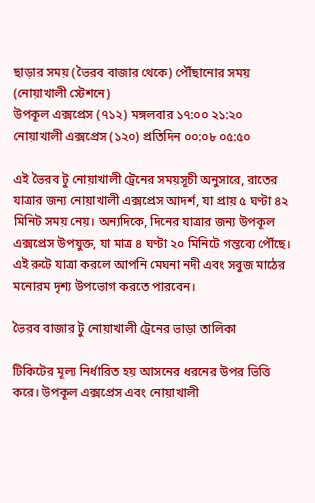ছাড়ার সময় (ভৈরব বাজার থেকে) পৌঁছানোর সময় (নোয়াখালী স্টেশনে)
উপকূল এক্সপ্রেস (৭১২) মঙ্গলবার ১৭:০০ ২১:২০
নোয়াখালী এক্সপ্রেস (১২০) প্রতিদিন ০০:০৮ ০৫:৫০

এই ভৈরব টু নোয়াখালী ট্রেনের সময়সূচী অনুসারে, রাতের যাত্রার জন্য নোয়াখালী এক্সপ্রেস আদর্শ, যা প্রায় ৫ ঘণ্টা ৪২ মিনিট সময় নেয়। অন্যদিকে, দিনের যাত্রার জন্য উপকূল এক্সপ্রেস উপযুক্ত, যা মাত্র ৪ ঘণ্টা ২০ মিনিটে গন্তব্যে পৌঁছে। এই রুটে যাত্রা করলে আপনি মেঘনা নদী এবং সবুজ মাঠের মনোরম দৃশ্য উপভোগ করতে পারবেন।

ভৈরব বাজার টু নোয়াখালী ট্রেনের ভাড়া তালিকা

টিকিটের মূল্য নির্ধারিত হয় আসনের ধরনের উপর ভিত্তি করে। উপকূল এক্সপ্রেস এবং নোয়াখালী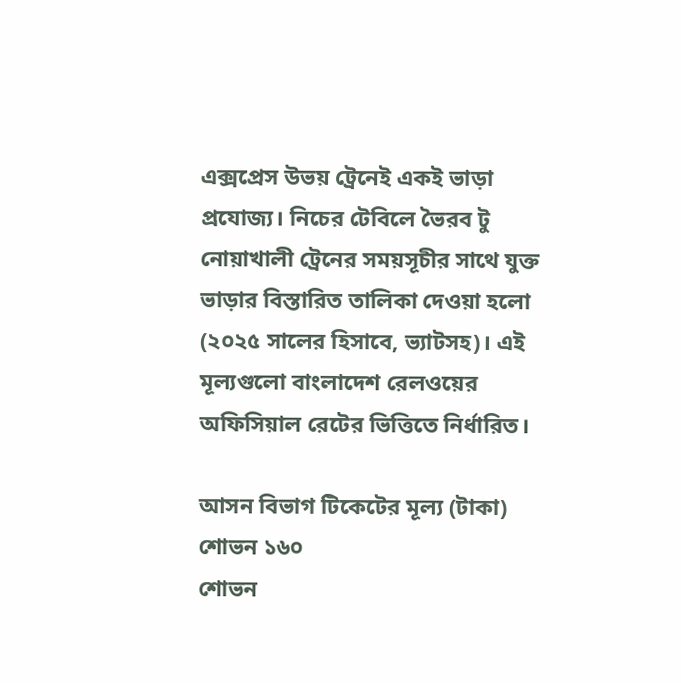এক্সপ্রেস উভয় ট্রেনেই একই ভাড়া প্রযোজ্য। নিচের টেবিলে ভৈরব টু নোয়াখালী ট্রেনের সময়সূচীর সাথে যুক্ত ভাড়ার বিস্তারিত তালিকা দেওয়া হলো (২০২৫ সালের হিসাবে, ভ্যাটসহ)। এই মূল্যগুলো বাংলাদেশ রেলওয়ের অফিসিয়াল রেটের ভিত্তিতে নির্ধারিত।

আসন বিভাগ টিকেটের মূল্য (টাকা)
শোভন ১৬০
শোভন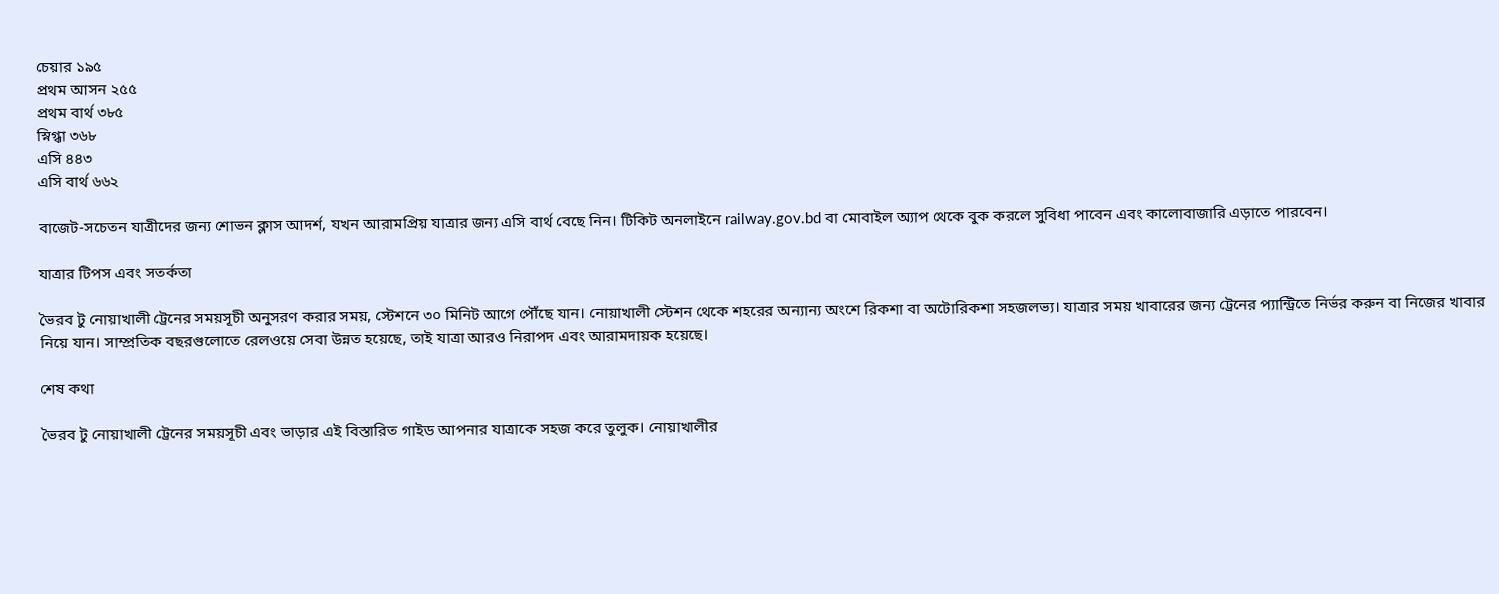চেয়ার ১৯৫
প্রথম আসন ২৫৫
প্রথম বার্থ ৩৮৫
স্নিগ্ধা ৩৬৮
এসি ৪৪৩
এসি বার্থ ৬৬২

বাজেট-সচেতন যাত্রীদের জন্য শোভন ক্লাস আদর্শ, যখন আরামপ্রিয় যাত্রার জন্য এসি বার্থ বেছে নিন। টিকিট অনলাইনে railway.gov.bd বা মোবাইল অ্যাপ থেকে বুক করলে সুবিধা পাবেন এবং কালোবাজারি এড়াতে পারবেন।

যাত্রার টিপস এবং সতর্কতা

ভৈরব টু নোয়াখালী ট্রেনের সময়সূচী অনুসরণ করার সময়, স্টেশনে ৩০ মিনিট আগে পৌঁছে যান। নোয়াখালী স্টেশন থেকে শহরের অন্যান্য অংশে রিকশা বা অটোরিকশা সহজলভ্য। যাত্রার সময় খাবারের জন্য ট্রেনের প্যান্ট্রিতে নির্ভর করুন বা নিজের খাবার নিয়ে যান। সাম্প্রতিক বছরগুলোতে রেলওয়ে সেবা উন্নত হয়েছে, তাই যাত্রা আরও নিরাপদ এবং আরামদায়ক হয়েছে।

শেষ কথা

ভৈরব টু নোয়াখালী ট্রেনের সময়সূচী এবং ভাড়ার এই বিস্তারিত গাইড আপনার যাত্রাকে সহজ করে তুলুক। নোয়াখালীর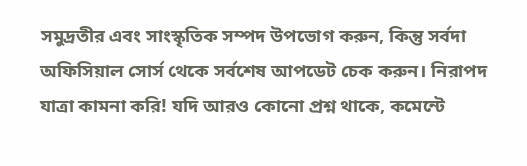সমুদ্রতীর এবং সাংস্কৃতিক সম্পদ উপভোগ করুন, কিন্তু সর্বদা অফিসিয়াল সোর্স থেকে সর্বশেষ আপডেট চেক করুন। নিরাপদ যাত্রা কামনা করি! যদি আরও কোনো প্রশ্ন থাকে, কমেন্টে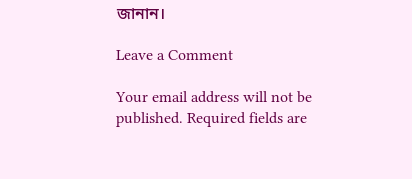জানান।

Leave a Comment

Your email address will not be published. Required fields are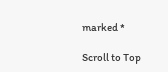marked *

Scroll to Top